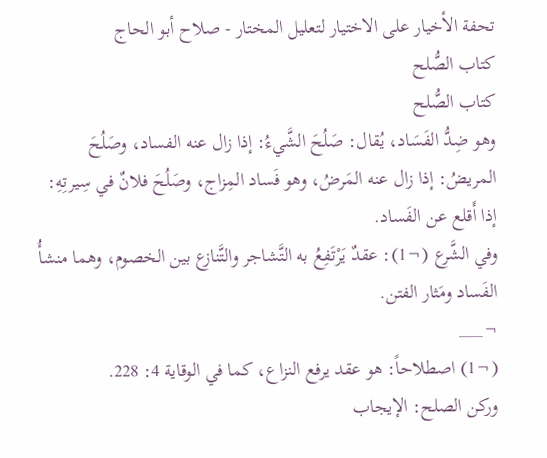تحفة الأخيار على الاختيار لتعليل المختار - صلاح أبو الحاج
كتاب الصُّلح
كتاب الصُّلح
وهو ضِدُّ الفَسَاد، يُقال: صَلُحَ الشَّيءُ: إذا زال عنه الفساد، وصَلُحَ المريضُ: إذا زال عنه المَرضُ، وهو فَساد المِزاج، وصَلُحَ فلانٌ في سِيرتِهِ: إذا أَقلع عن الفَساد.
وفي الشَّرع (¬1): عقدٌ يَرْتَفِعُ به التَّشاجر والتَّنازع بين الخصوم، وهما منشأُ الفَساد ومَثار الفتن.
¬___
(¬1) اصطلاحاً: هو عقد يرفع النزاع، كما في الوقاية 4: 228.
وركن الصلح: الإيجاب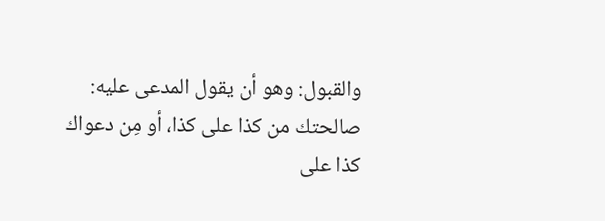والقبول: وهو أن يقول المدعى عليه: صالحتك من كذا على كذا، أو مِن دعواك كذا على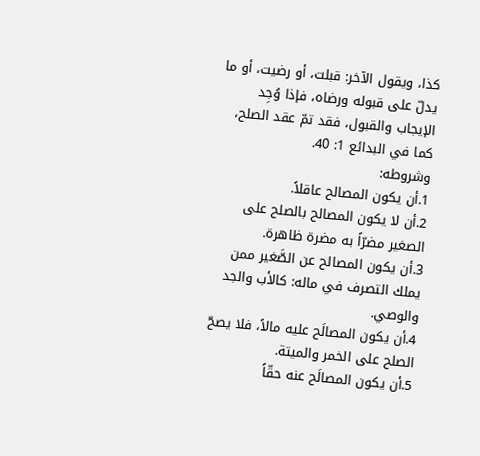كذا، ويقول الآخر: قبلت، أو رضيت، أو ما يدلّ على قبوله ورضاه، فإذا وُجِد الإيجاب والقبول، فقد تمّ عقد الصلح، كما في البدائع 1: 40.
وشروطه:
1.أن يكون المصالح عاقلاً.
2.أن لا يكون المصالح بالصلح على الصغير مضرّاً به مضرة ظاهرة.
3.أن يكون المصالح عن الصَّغير ممن يملك التصرف في ماله: كالأب والجد والوصي.
4.أن يكون المصالَح عليه مالاً، فلا يصحّ الصلح على الخمر والميتة.
5.أن يكون المصالَح عنه حقّاً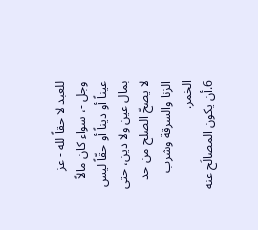للعبد لا حقاً لله - عز وجل -، سواء كان مالاً عيناً أو ديناً أو حقّاً ليس بمال عين ولا دين، حتى لا يصحّ الصلح من حد الزنا والسرقة وشرب الخمر.
6.أن يكون المصالَح عنه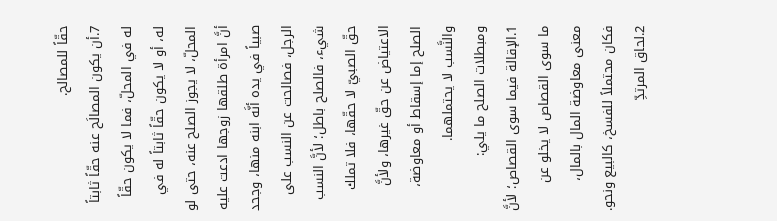حقّاً للمصالح.
7.أن يكون المصالَح عنه حقّاً ثابتاً له في المحلّ، فما لا يكون حقّاً له، أو لا يكون حقّاً ثابتاً له في المحلّ، لا يجوز الصلح عنه، حتى لو أنَّ امرأة طلقها زوجها ادعت عليه صبياً في يده أنَّه ابنه منها، وجحد الرجل، فصالحت عن النسب على شيء، فالصلح باطل؛ لأنَّ النسب حقّ الصبيّ لا حقّها، فلا تملك الاعتياض عن حقّ غيرها، ولأنَّ الصلح إما إسقاط أو معاوضة، والنَّسب لا يحتملهما.
ومبطلات الصلح ما يلي:
1.الإقالة فيما سوى القصاص؛ لأنَّ ما سوى القصاص لا يخلو عن معنى معاوضة المال بالمال، فكان محتملاً للفسخ، كالبيع ونحو.
2.لحاق المرتدِّ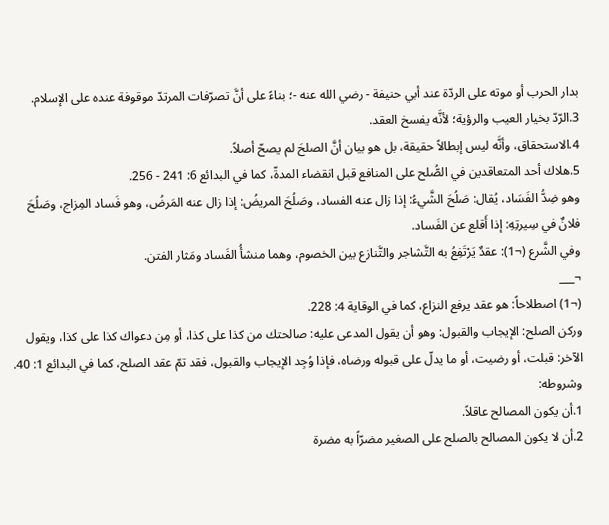بدار الحرب أو موته على الردّة عند أبي حنيفة - رضي الله عنه -؛ بناءً على أنَّ تصرّفات المرتدّ موقوفة عنده على الإسلام.
3.الرّدّ بخيار العيب والرؤية؛ لأنَّه يفسخ العقد.
4.الاستحقاق، وأنَّه ليس إبطالاً حقيقة، بل هو بيان أنَّ الصلحَ لم يصحّ أصلاً.
5.هلاك أحد المتعاقدين في الصُّلح على المنافع قبل انقضاء المدةّ، كما في البدائع 6: 241 - 256.
وهو ضِدُّ الفَسَاد، يُقال: صَلُحَ الشَّيءُ: إذا زال عنه الفساد، وصَلُحَ المريضُ: إذا زال عنه المَرضُ، وهو فَساد المِزاج، وصَلُحَ فلانٌ في سِيرتِهِ: إذا أَقلع عن الفَساد.
وفي الشَّرع (¬1): عقدٌ يَرْتَفِعُ به التَّشاجر والتَّنازع بين الخصوم، وهما منشأُ الفَساد ومَثار الفتن.
¬___
(¬1) اصطلاحاً: هو عقد يرفع النزاع، كما في الوقاية 4: 228.
وركن الصلح: الإيجاب والقبول: وهو أن يقول المدعى عليه: صالحتك من كذا على كذا، أو مِن دعواك كذا على كذا، ويقول الآخر: قبلت، أو رضيت، أو ما يدلّ على قبوله ورضاه، فإذا وُجِد الإيجاب والقبول، فقد تمّ عقد الصلح، كما في البدائع 1: 40.
وشروطه:
1.أن يكون المصالح عاقلاً.
2.أن لا يكون المصالح بالصلح على الصغير مضرّاً به مضرة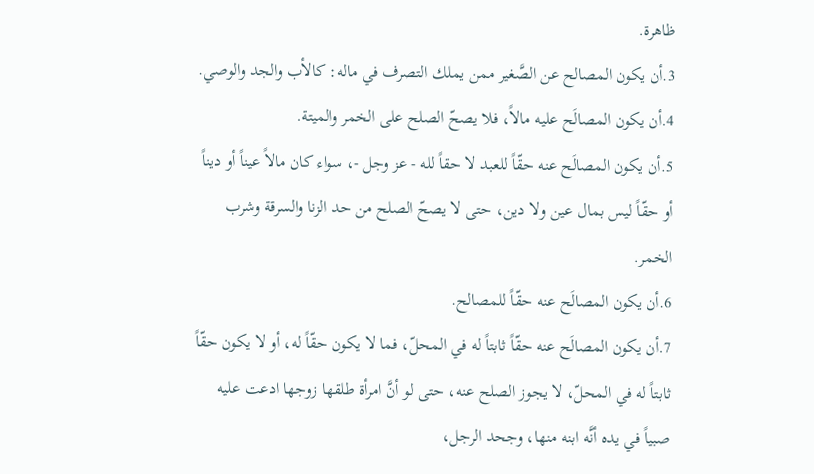ظاهرة.
3.أن يكون المصالح عن الصَّغير ممن يملك التصرف في ماله: كالأب والجد والوصي.
4.أن يكون المصالَح عليه مالاً، فلا يصحّ الصلح على الخمر والميتة.
5.أن يكون المصالَح عنه حقّاً للعبد لا حقاً لله - عز وجل -، سواء كان مالاً عيناً أو ديناً أو حقّاً ليس بمال عين ولا دين، حتى لا يصحّ الصلح من حد الزنا والسرقة وشرب الخمر.
6.أن يكون المصالَح عنه حقّاً للمصالح.
7.أن يكون المصالَح عنه حقّاً ثابتاً له في المحلّ، فما لا يكون حقّاً له، أو لا يكون حقّاً ثابتاً له في المحلّ، لا يجوز الصلح عنه، حتى لو أنَّ امرأة طلقها زوجها ادعت عليه صبياً في يده أنَّه ابنه منها، وجحد الرجل،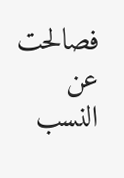فصالحت عن النسب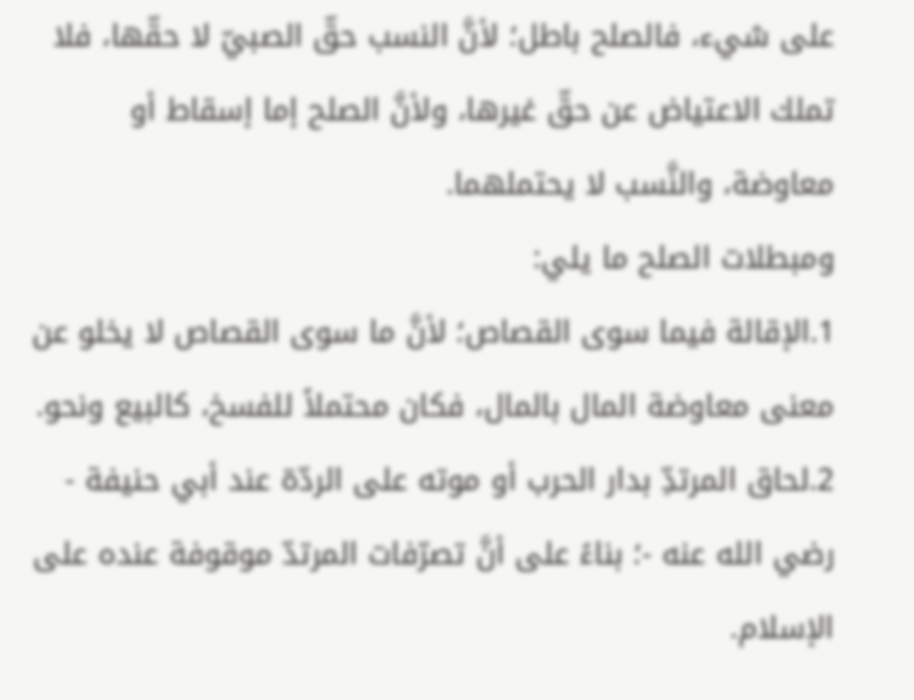على شيء، فالصلح باطل؛ لأنَّ النسب حقّ الصبيّ لا حقّها، فلا تملك الاعتياض عن حقّ غيرها، ولأنَّ الصلح إما إسقاط أو معاوضة، والنَّسب لا يحتملهما.
ومبطلات الصلح ما يلي:
1.الإقالة فيما سوى القصاص؛ لأنَّ ما سوى القصاص لا يخلو عن معنى معاوضة المال بالمال، فكان محتملاً للفسخ، كالبيع ونحو.
2.لحاق المرتدِّ بدار الحرب أو موته على الردّة عند أبي حنيفة - رضي الله عنه -؛ بناءً على أنَّ تصرّفات المرتدّ موقوفة عنده على الإسلام.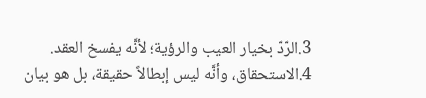3.الرّدّ بخيار العيب والرؤية؛ لأنَّه يفسخ العقد.
4.الاستحقاق، وأنَّه ليس إبطالاً حقيقة، بل هو بيان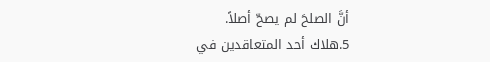أنَّ الصلحَ لم يصحّ أصلاً.
5.هلاك أحد المتعاقدين في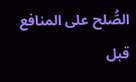الصُّلح على المنافع قبل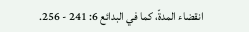انقضاء المدةّ، كما في البدائع 6: 241 - 256.